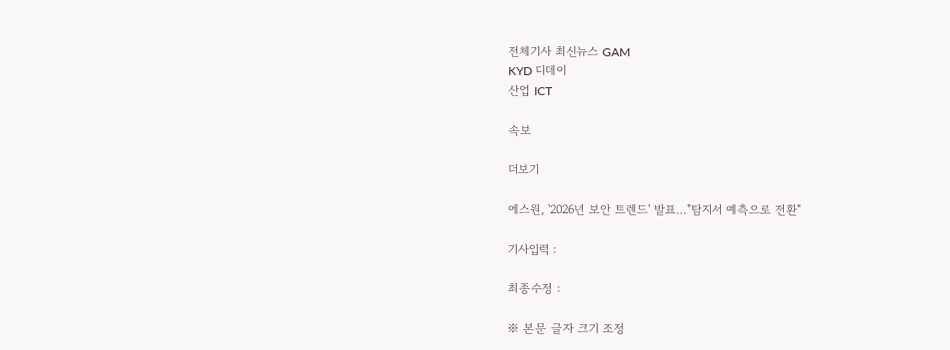전체기사 최신뉴스 GAM
KYD 디데이
산업 ICT

속보

더보기

에스원, '2026년 보안 트렌드' 발표…"탐지서 예측으로 전환"

기사입력 :

최종수정 :

※ 본문 글자 크기 조정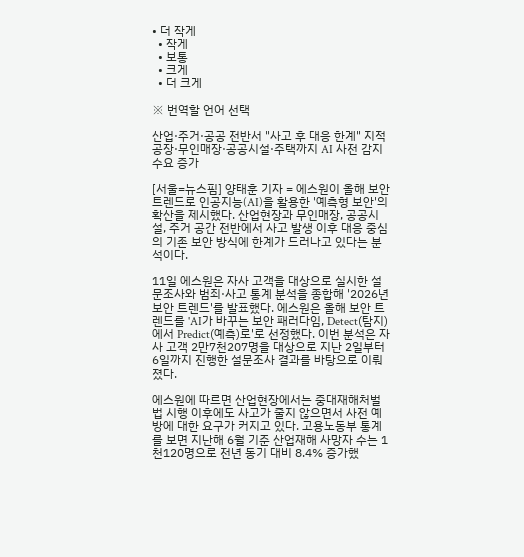• 더 작게
  • 작게
  • 보통
  • 크게
  • 더 크게

※ 번역할 언어 선택

산업·주거·공공 전반서 "사고 후 대응 한계" 지적
공장·무인매장·공공시설·주택까지 AI 사전 감지 수요 증가

[서울=뉴스핌] 양태훈 기자 = 에스원이 올해 보안 트렌드로 인공지능(AI)을 활용한 '예측형 보안'의 확산을 제시했다. 산업현장과 무인매장, 공공시설, 주거 공간 전반에서 사고 발생 이후 대응 중심의 기존 보안 방식에 한계가 드러나고 있다는 분석이다.

11일 에스원은 자사 고객을 대상으로 실시한 설문조사와 범죄·사고 통계 분석을 종합해 '2026년 보안 트렌드'를 발표했다. 에스원은 올해 보안 트렌드를 'AI가 바꾸는 보안 패러다임, Detect(탐지)에서 Predict(예측)로'로 선정했다. 이번 분석은 자사 고객 2만7천207명을 대상으로 지난 2일부터 6일까지 진행한 설문조사 결과를 바탕으로 이뤄졌다.

에스원에 따르면 산업현장에서는 중대재해처벌법 시행 이후에도 사고가 줄지 않으면서 사전 예방에 대한 요구가 커지고 있다. 고용노동부 통계를 보면 지난해 6월 기준 산업재해 사망자 수는 1천120명으로 전년 동기 대비 8.4% 증가했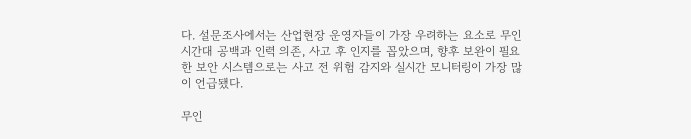다. 설문조사에서는 산업현장 운영자들이 가장 우려하는 요소로 무인 시간대 공백과 인력 의존, 사고 후 인지를 꼽았으며, 향후 보완이 필요한 보안 시스템으로는 사고 전 위험 감지와 실시간 모니터링이 가장 많이 언급됐다.

무인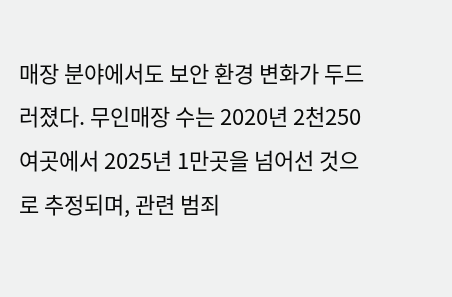매장 분야에서도 보안 환경 변화가 두드러졌다. 무인매장 수는 2020년 2천250여곳에서 2025년 1만곳을 넘어선 것으로 추정되며, 관련 범죄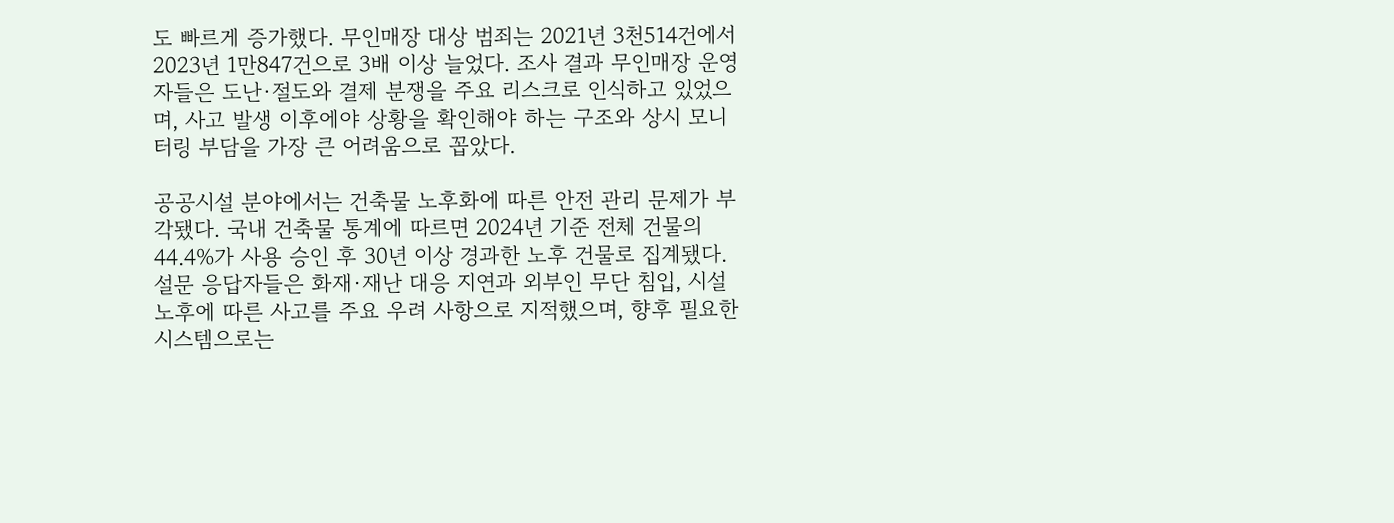도 빠르게 증가했다. 무인매장 대상 범죄는 2021년 3천514건에서 2023년 1만847건으로 3배 이상 늘었다. 조사 결과 무인매장 운영자들은 도난·절도와 결제 분쟁을 주요 리스크로 인식하고 있었으며, 사고 발생 이후에야 상황을 확인해야 하는 구조와 상시 모니터링 부담을 가장 큰 어려움으로 꼽았다.

공공시설 분야에서는 건축물 노후화에 따른 안전 관리 문제가 부각됐다. 국내 건축물 통계에 따르면 2024년 기준 전체 건물의 44.4%가 사용 승인 후 30년 이상 경과한 노후 건물로 집계됐다. 설문 응답자들은 화재·재난 대응 지연과 외부인 무단 침입, 시설 노후에 따른 사고를 주요 우려 사항으로 지적했으며, 향후 필요한 시스템으로는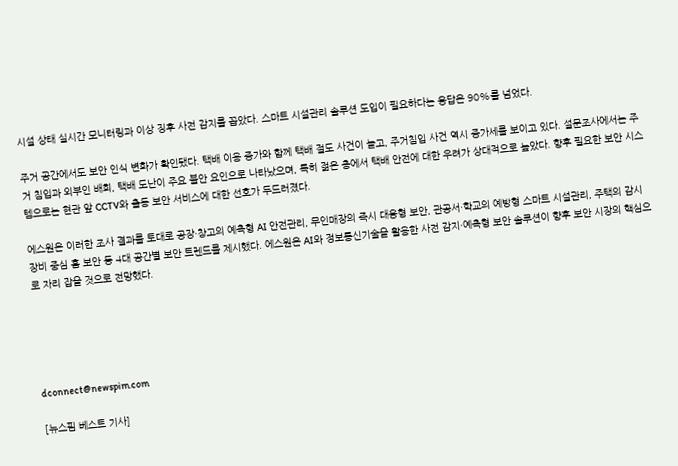시설 상태 실시간 모니터링과 이상 징후 사전 감지를 꼽았다. 스마트 시설관리 솔루션 도입이 필요하다는 응답은 90%를 넘었다.

주거 공간에서도 보안 인식 변화가 확인됐다. 택배 이용 증가와 함께 택배 절도 사건이 늘고, 주거침입 사건 역시 증가세를 보이고 있다. 설문조사에서는 주거 침입과 외부인 배회, 택배 도난이 주요 불안 요인으로 나타났으며, 특히 젊은 층에서 택배 안전에 대한 우려가 상대적으로 높았다. 향후 필요한 보안 시스템으로는 현관 앞 CCTV와 출동 보안 서비스에 대한 선호가 두드러졌다.

에스원은 이러한 조사 결과를 토대로 공장·창고의 예측형 AI 안전관리, 무인매장의 즉시 대응형 보안, 관공서·학교의 예방형 스마트 시설관리, 주택의 감시 장비 중심 홈 보안 등 4대 공간별 보안 트렌드를 제시했다. 에스원은 AI와 정보통신기술을 활용한 사전 감지·예측형 보안 솔루션이 향후 보안 시장의 핵심으로 자리 잡을 것으로 전망했다.





dconnect@newspim.com

[뉴스핌 베스트 기사]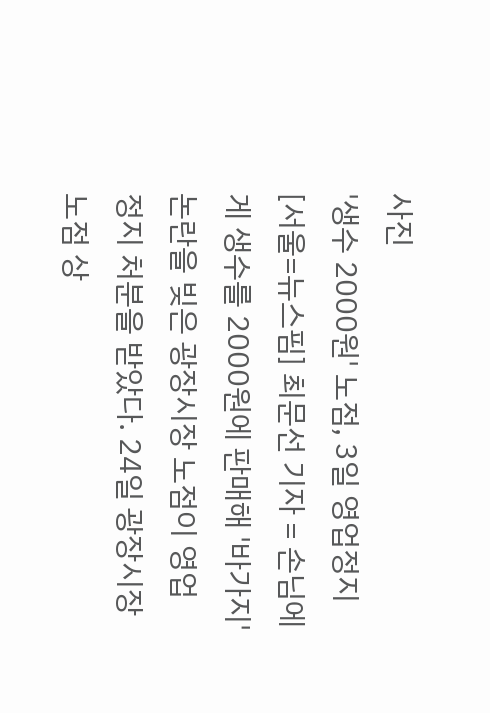사진
'생수 2000원' 노점, 3일 영업정지 [서울=뉴스핌] 최문선 기자 = 손님에게 생수를 2000원에 판매해 '바가지' 논란을 빚은 광장시장 노점이 영업 정지 처분을 받았다. 24일 광장시장 노점 상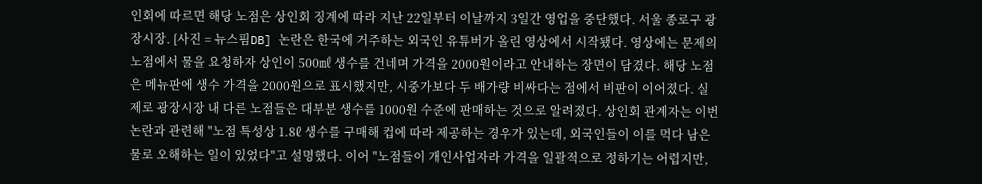인회에 따르면 해당 노점은 상인회 징계에 따라 지난 22일부터 이날까지 3일간 영업을 중단했다. 서울 종로구 광장시장. [사진 = 뉴스핌DB] 논란은 한국에 거주하는 외국인 유튜버가 올린 영상에서 시작됐다. 영상에는 문제의 노점에서 물을 요청하자 상인이 500㎖ 생수를 건네며 가격을 2000원이라고 안내하는 장면이 담겼다. 해당 노점은 메뉴판에 생수 가격을 2000원으로 표시했지만, 시중가보다 두 배가량 비싸다는 점에서 비판이 이어졌다. 실제로 광장시장 내 다른 노점들은 대부분 생수를 1000원 수준에 판매하는 것으로 알려졌다. 상인회 관계자는 이번 논란과 관련해 "노점 특성상 1.8ℓ 생수를 구매해 컵에 따라 제공하는 경우가 있는데, 외국인들이 이를 먹다 남은 물로 오해하는 일이 있었다"고 설명했다. 이어 "노점들이 개인사업자라 가격을 일괄적으로 정하기는 어렵지만,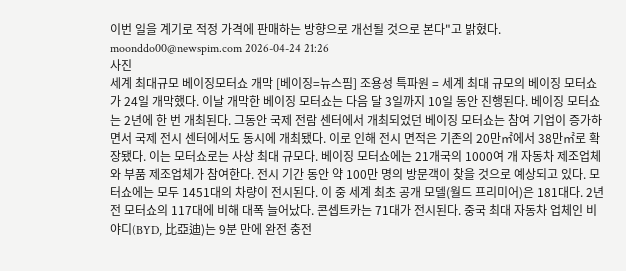이번 일을 계기로 적정 가격에 판매하는 방향으로 개선될 것으로 본다"고 밝혔다. moonddo00@newspim.com 2026-04-24 21:26
사진
세계 최대규모 베이징모터쇼 개막 [베이징=뉴스핌] 조용성 특파원 = 세계 최대 규모의 베이징 모터쇼가 24일 개막했다. 이날 개막한 베이징 모터쇼는 다음 달 3일까지 10일 동안 진행된다. 베이징 모터쇼는 2년에 한 번 개최된다. 그동안 국제 전람 센터에서 개최되었던 베이징 모터쇼는 참여 기업이 증가하면서 국제 전시 센터에서도 동시에 개최됐다. 이로 인해 전시 면적은 기존의 20만㎡에서 38만㎡로 확장됐다. 이는 모터쇼로는 사상 최대 규모다. 베이징 모터쇼에는 21개국의 1000여 개 자동차 제조업체와 부품 제조업체가 참여한다. 전시 기간 동안 약 100만 명의 방문객이 찾을 것으로 예상되고 있다. 모터쇼에는 모두 1451대의 차량이 전시된다. 이 중 세계 최초 공개 모델(월드 프리미어)은 181대다. 2년 전 모터쇼의 117대에 비해 대폭 늘어났다. 콘셉트카는 71대가 전시된다. 중국 최대 자동차 업체인 비야디(BYD, 比亞迪)는 9분 만에 완전 충전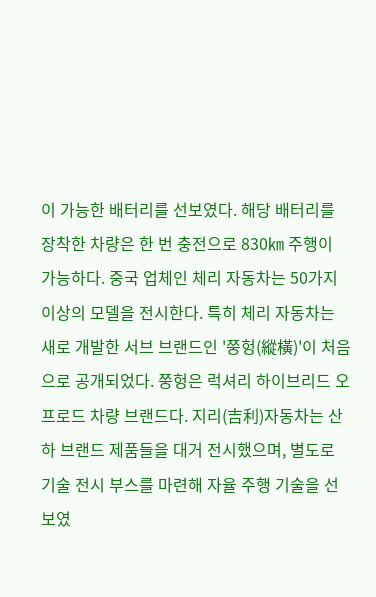이 가능한 배터리를 선보였다. 해당 배터리를 장착한 차량은 한 번 충전으로 830㎞ 주행이 가능하다. 중국 업체인 체리 자동차는 50가지 이상의 모델을 전시한다. 특히 체리 자동차는 새로 개발한 서브 브랜드인 '쭝헝(縱橫)'이 처음으로 공개되었다. 쭝헝은 럭셔리 하이브리드 오프로드 차량 브랜드다. 지리(吉利)자동차는 산하 브랜드 제품들을 대거 전시했으며, 별도로 기술 전시 부스를 마련해 자율 주행 기술을 선보였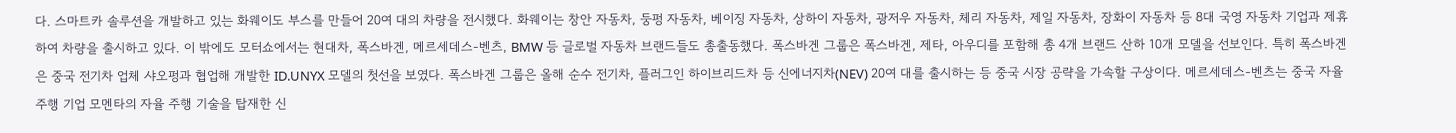다. 스마트카 솔루션을 개발하고 있는 화웨이도 부스를 만들어 20여 대의 차량을 전시했다. 화웨이는 창안 자동차, 둥펑 자동차, 베이징 자동차, 상하이 자동차, 광저우 자동차, 체리 자동차, 제일 자동차, 장화이 자동차 등 8대 국영 자동차 기업과 제휴하여 차량을 출시하고 있다. 이 밖에도 모터쇼에서는 현대차, 폭스바겐, 메르세데스-벤츠, BMW 등 글로벌 자동차 브랜드들도 총출동했다. 폭스바겐 그룹은 폭스바겐, 제타, 아우디를 포함해 총 4개 브랜드 산하 10개 모델을 선보인다. 특히 폭스바겐은 중국 전기차 업체 샤오펑과 협업해 개발한 ID.UNYX 모델의 첫선을 보였다. 폭스바겐 그룹은 올해 순수 전기차, 플러그인 하이브리드차 등 신에너지차(NEV) 20여 대를 출시하는 등 중국 시장 공략을 가속할 구상이다. 메르세데스-벤츠는 중국 자율 주행 기업 모멘타의 자율 주행 기술을 탑재한 신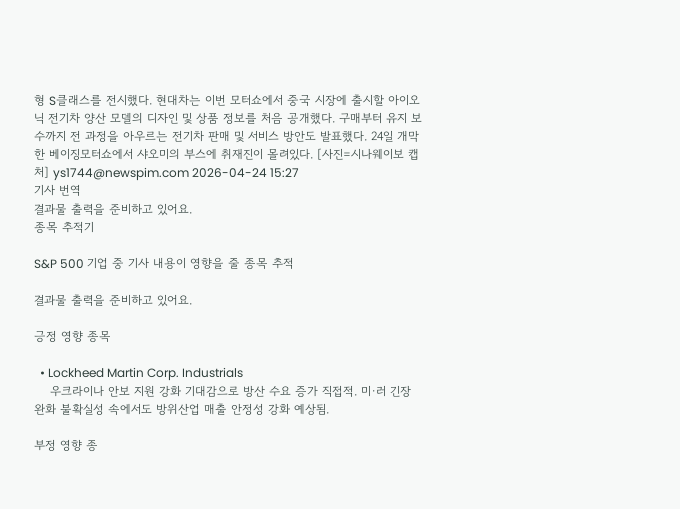형 S클래스를 전시했다. 현대차는 이번 모터쇼에서 중국 시장에 출시할 아이오닉 전기차 양산 모델의 디자인 및 상품 정보를 처음 공개했다. 구매부터 유지 보수까지 전 과정을 아우르는 전기차 판매 및 서비스 방안도 발표했다. 24일 개막한 베이징모터쇼에서 샤오미의 부스에 취재진이 몰려있다. [사진=시나웨이보 캡처] ys1744@newspim.com 2026-04-24 15:27
기사 번역
결과물 출력을 준비하고 있어요.
종목 추적기

S&P 500 기업 중 기사 내용이 영향을 줄 종목 추적

결과물 출력을 준비하고 있어요.

긍정 영향 종목

  • Lockheed Martin Corp. Industrials
    우크라이나 안보 지원 강화 기대감으로 방산 수요 증가 직접적. 미·러 긴장 완화 불확실성 속에서도 방위산업 매출 안정성 강화 예상됨.

부정 영향 종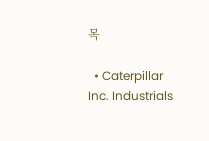목

  • Caterpillar Inc. Industrials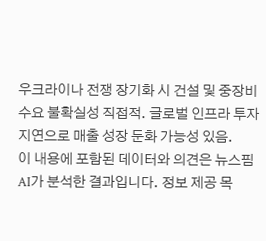우크라이나 전쟁 장기화 시 건설 및 중장비 수요 불확실성 직접적. 글로벌 인프라 투자 지연으로 매출 성장 둔화 가능성 있음.
이 내용에 포함된 데이터와 의견은 뉴스핌 AI가 분석한 결과입니다. 정보 제공 목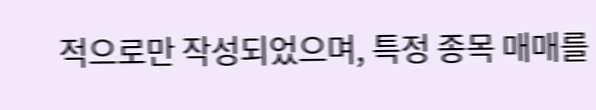적으로만 작성되었으며, 특정 종목 매매를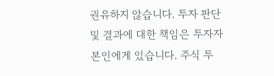권유하지 않습니다. 투자 판단 및 결과에 대한 책임은 투자자 본인에게 있습니다. 주식 투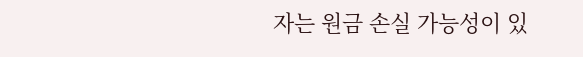자는 원금 손실 가능성이 있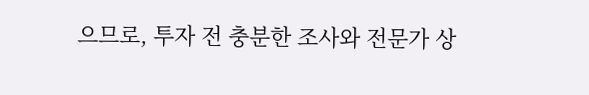으므로, 투자 전 충분한 조사와 전문가 상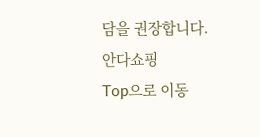담을 권장합니다.
안다쇼핑
Top으로 이동